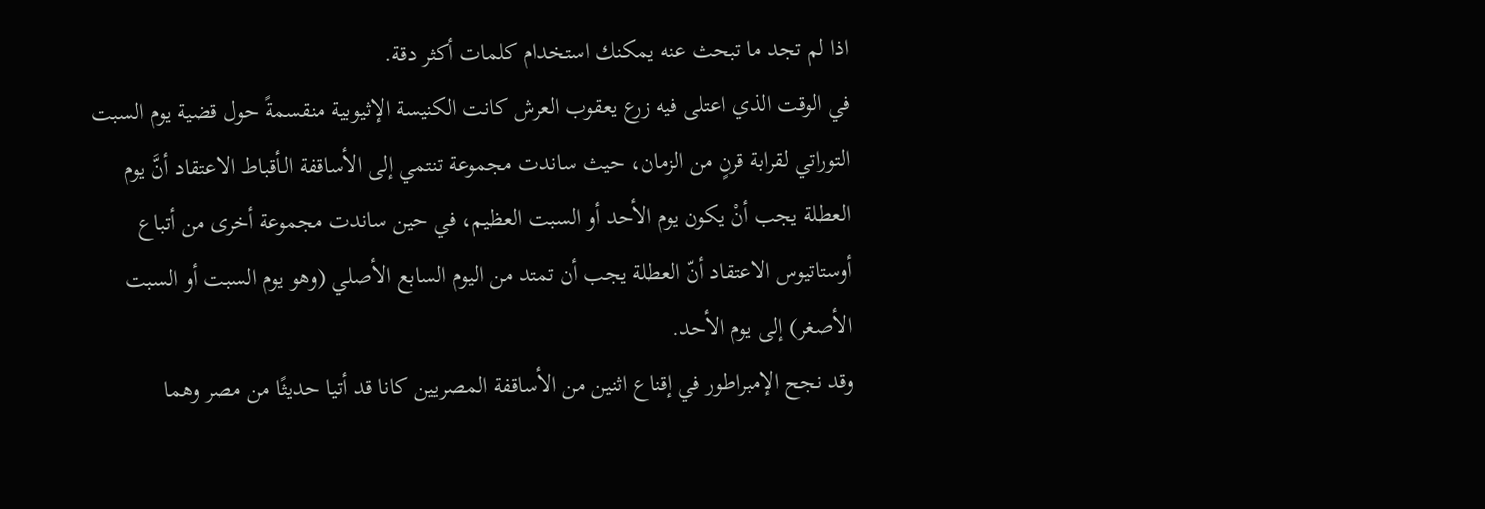اذا لم تجد ما تبحث عنه يمكنك استخدام كلمات أكثر دقة.
في الوقت الذي اعتلى فيه زرع يعقوب العرش كانت الكنيسة الإثيوبية منقسمةً حول قضية يوم السبت التوراتي لقرابة قرنٍ من الزمان، حيث ساندت مجموعة تنتمي إلى الأساقفة الـأقباط الاعتقاد أنَّ يوم العطلة يجب أنْ يكون يوم الأحد أو السبت العظيم، في حين ساندت مجموعة أخرى من أتباع أوستاتيوس الاعتقاد أنّ العطلة يجب أن تمتد من اليوم السابع الأصلي (وهو يوم السبت أو السبت الأصغر) إلى يوم الأحد.
وقد نجح الإمبراطور في إقناع اثنين من الأساقفة المصريين كانا قد أتيا حديثًا من مصر وهما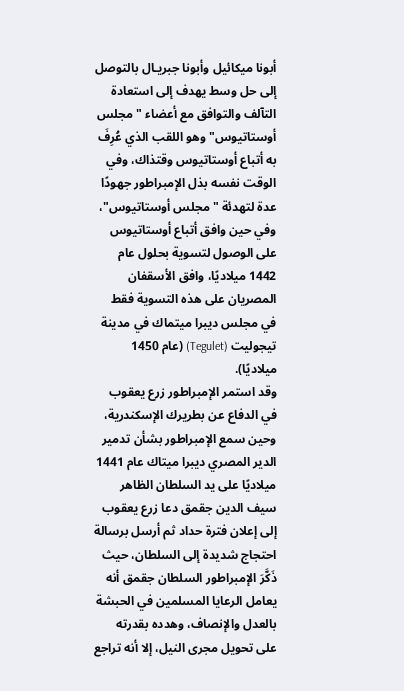أبونا ميكائيل وأبونا جبريـال بالتوصل إلى حل وسط يهدف إلى استعادة التآلف والتوافق مع أعضاء "مجلس أوستاتيوس" وهو اللقب الذي عُرِفَ به أتباع أوستاتيوس وقتذاك، وفي الوقت نفسه بذل الإمبراطور جهودًا عدة لتهدئة "مجلس أوستاتيوس"، وفي حين وافق أتباع أوستاتيوس على الوصول لتسوية بحلول عام 1442 ميلاديًا، وافق الأسقفان المصريان على هذه التسوية فقط في مجلس ديبرا ميتماك في مدينة تيجوليت (Tegulet) (عام 1450 ميلاديًا).
وقد استمر الإمبراطور زرع يعقوب في الدفاع عن بطريرك الإسكندرية، وحين سمع الإمبراطور بشأن تدمير الدير المصري ديبرا ميتاك عام 1441 ميلاديًا على يد السلطان الظاهر سيف الدين جقمق دعا زرع يعقوب إلى إعلان فترة حداد ثم أرسل برسالة احتجاج شديدة إلى السلطان، حيث ذَكَّرَ الإمبراطور السلطان جقمق أنه يعامل الرعايا المسلمين في الحبشة بالعدل والإنصاف، وهدده بقدرته على تحويل مجرى النيل، إلا أنه تراجع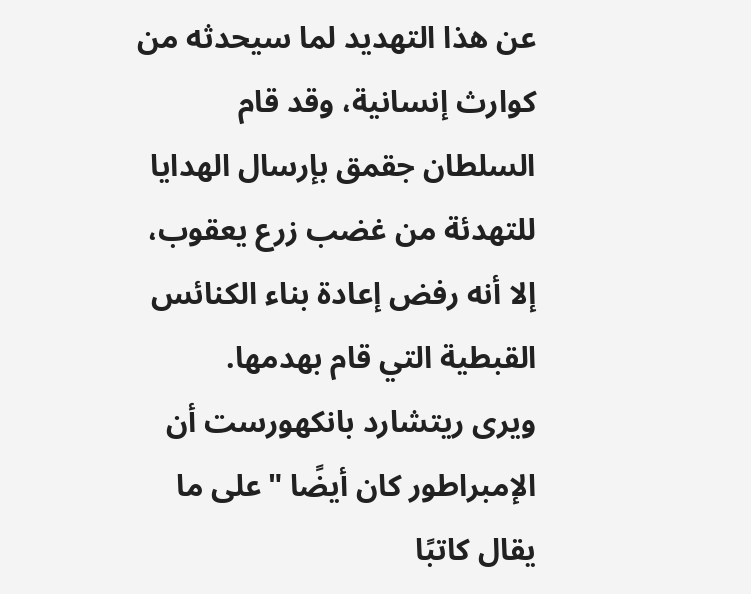عن هذا التهديد لما سيحدثه من كوارث إنسانية، وقد قام السلطان جقمق بإرسال الهدايا للتهدئة من غضب زرع يعقوب، إلا أنه رفض إعادة بناء الكنائس القبطية التي قام بهدمها.
ويرى ريتشارد بانكهورست أن الإمبراطور كان أيضًا "على ما يقال كاتبًا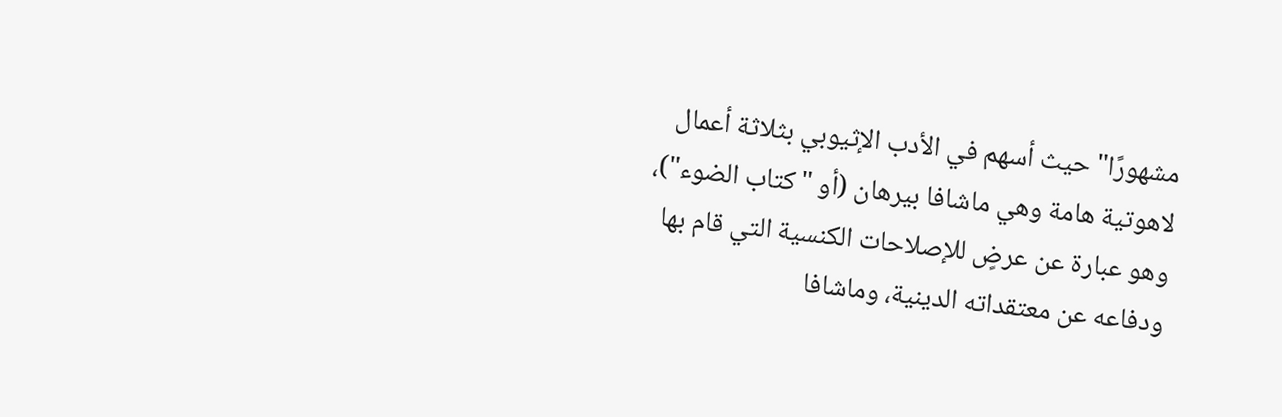مشهورًا" حيث أسهم في الأدب الإثيوبي بثلاثة أعمال لاهوتية هامة وهي ماشافا بيرهان (أو "كتاب الضوء")، وهو عبارة عن عرضٍ للإصلاحات الكنسية التي قام بها ودفاعه عن معتقداته الدينية، وماشافا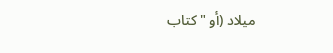ميلاد (أو "كتاب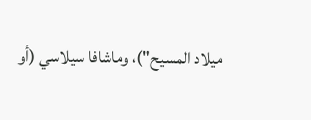ميلاد المسيح")، وماشافا سيلاسي (أو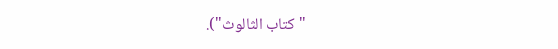"كتاب الثالوث").